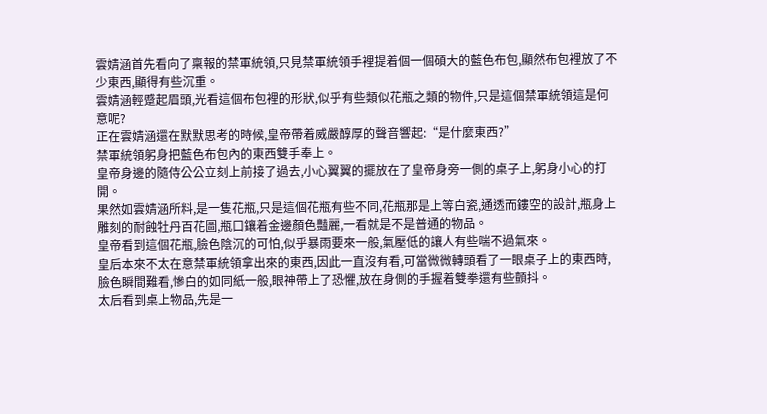雲婧涵首先看向了稟報的禁軍統領,只見禁軍統領手裡提着個一個碩大的藍色布包,顯然布包裡放了不少東西,顯得有些沉重。
雲婧涵輕蹙起眉頭,光看這個布包裡的形狀,似乎有些類似花瓶之類的物件,只是這個禁軍統領這是何意呢?
正在雲婧涵還在默默思考的時候,皇帝帶着威嚴醇厚的聲音響起:“是什麼東西?”
禁軍統領躬身把藍色布包內的東西雙手奉上。
皇帝身邊的隨侍公公立刻上前接了過去,小心翼翼的擺放在了皇帝身旁一側的桌子上,躬身小心的打開。
果然如雲婧涵所料,是一隻花瓶,只是這個花瓶有些不同,花瓶那是上等白瓷,通透而鏤空的設計,瓶身上雕刻的耐蝕牡丹百花圖,瓶口鑲着金邊顏色豔麗,一看就是不是普通的物品。
皇帝看到這個花瓶,臉色陰沉的可怕,似乎暴雨要來一般,氣壓低的讓人有些喘不過氣來。
皇后本來不太在意禁軍統領拿出來的東西,因此一直沒有看,可當微微轉頭看了一眼桌子上的東西時,臉色瞬間難看,慘白的如同紙一般,眼神帶上了恐懼,放在身側的手握着雙拳還有些顫抖。
太后看到桌上物品,先是一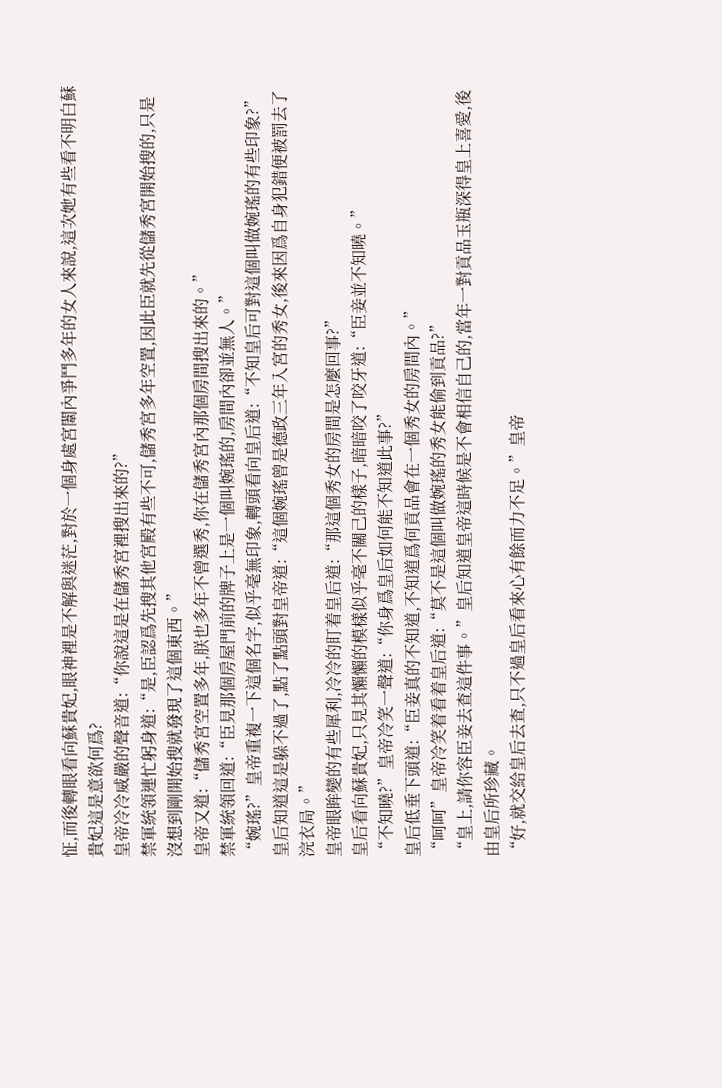怔,而後轉眼看向蘇貴妃,眼神裡是不解與迷茫,對於一個身處宮闈內爭鬥多年的女人來說,這次她有些看不明白蘇貴妃這是意欲何爲?
皇帝冷冷威嚴的聲音道:“你說這是在儲秀宮裡搜出來的?”
禁軍統領連忙躬身道:“是,臣認爲先搜其他宮殿有些不可,儲秀宮多年空置,因此臣就先從儲秀宮開始搜的,只是沒想到剛開始搜就發現了這個東西。”
皇帝又道:“儲秀宮空置多年,朕也多年不曾選秀,你在儲秀宮內那個房間搜出來的。”
禁軍統領回道:“臣見那個房屋門前的牌子上是一個叫婉瑤的,房間內卻並無人。”
“婉瑤?”皇帝重複一下這個名字,似乎毫無印象,轉頭看向皇后道:“不知皇后可對這個叫做婉瑤的有些印象?”
皇后知道這是躲不過了,點了點頭對皇帝道:“這個婉瑤曾是德政三年入宮的秀女,後來因爲自身犯錯便被罰去了浣衣局。”
皇帝眼眸變的有些犀利,冷冷的盯着皇后道:“那這個秀女的房間是怎麼回事?”
皇后看向蘇貴妃,只見其懶懶的模樣似乎毫不關己的樣子,暗暗咬了咬牙道:“臣妾並不知曉。”
“不知曉?”皇帝冷笑一聲道:“你身爲皇后如何能不知道此事?”
皇后低垂下頭道:“臣妾真的不知道,不知道爲何貢品會在一個秀女的房間內。”
“呵呵”皇帝冷笑着看着皇后道:“莫不是這個叫做婉瑤的秀女能偷到貢品?”
“皇上,請你容臣妾去查這件事。”皇后知道皇帝這時候是不會相信自己的,當年一對貢品玉瓶深得皇上喜愛,後由皇后所珍藏。
“好,就交給皇后去查,只不過皇后看來心有餘而力不足。”皇帝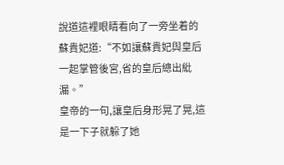說道這裡眼睛看向了一旁坐着的蘇貴妃道:“不如讓蘇貴妃與皇后一起掌管後宮,省的皇后總出紕漏。”
皇帝的一句,讓皇后身形晃了晃,這是一下子就躲了她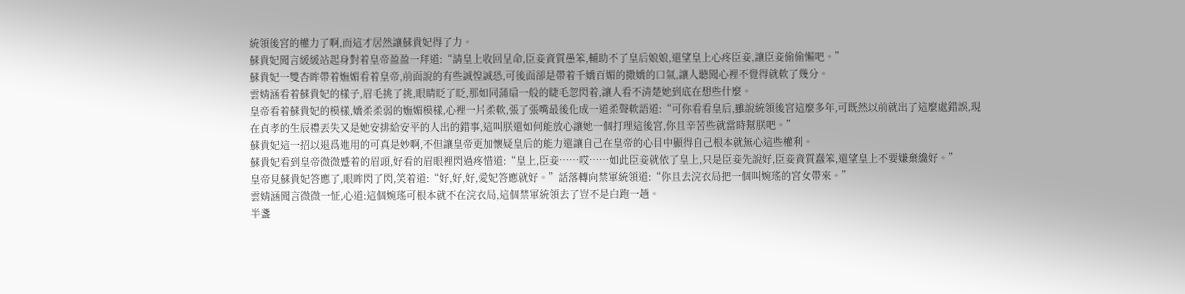統領後宮的權力了啊,而這才居然讓蘇貴妃得了力。
蘇貴妃聞言緩緩站起身對着皇帝盈盈一拜道:“請皇上收回呈命,臣妾資質愚笨,輔助不了皇后娘娘,還望皇上心疼臣妾,讓臣妾偷偷懶吧。”
蘇貴妃一雙杏眸帶着嫵媚看着皇帝,前面說的有些誠惶誠恐,可後面卻是帶着千嬌百媚的撒嬌的口氣,讓人聽聞心裡不覺得就軟了幾分。
雲婧涵看着蘇貴妃的樣子,眉毛挑了挑,眼睛眨了眨,那如同蒲扇一般的睫毛忽閃着,讓人看不清楚她到底在想些什麼。
皇帝看着蘇貴妃的模樣,嬌柔柔弱的嫵媚模樣,心裡一片柔軟,張了張嘴最後化成一道柔聲軟語道:“可你看看皇后,雖說統領後宮這麼多年,可既然以前就出了這麼處錯誤,現在貞孝的生辰禮丟失又是她安排給安平的人出的錯事,這叫朕還如何能放心讓她一個打理這後宮,你且辛苦些就當時幫朕吧。”
蘇貴妃這一招以退爲進用的可真是妙啊,不但讓皇帝更加懷疑皇后的能力還讓自己在皇帝的心目中顯得自己根本就無心這些權利。
蘇貴妃看到皇帝微微蹙着的眉頭,好看的眉眼裡閃過疼惜道:“皇上,臣妾……哎……如此臣妾就依了皇上,只是臣妾先說好,臣妾資質蠢笨,還望皇上不要嫌棄纔好。”
皇帝見蘇貴妃答應了,眼眸閃了閃,笑着道:“好,好,好,愛妃答應就好。”話落轉向禁軍統領道:“你且去浣衣局把一個叫婉瑤的宮女帶來。”
雲婧涵聞言微微一怔,心道:這個婉瑤可根本就不在浣衣局,這個禁軍統領去了豈不是白跑一趟。
半盞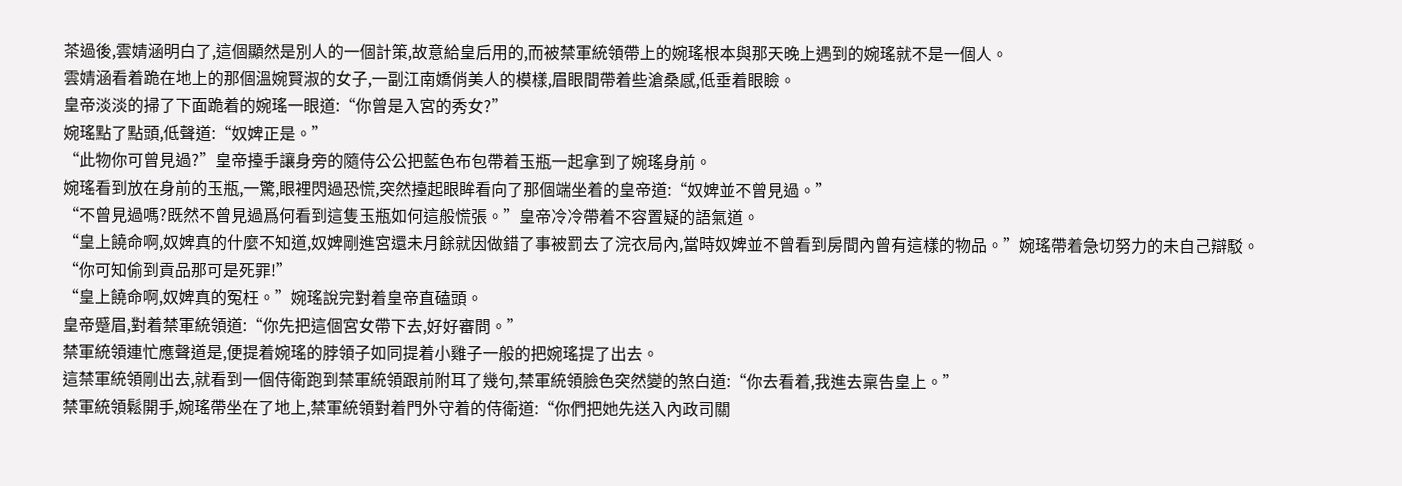茶過後,雲婧涵明白了,這個顯然是別人的一個計策,故意給皇后用的,而被禁軍統領帶上的婉瑤根本與那天晚上遇到的婉瑤就不是一個人。
雲婧涵看着跪在地上的那個溫婉賢淑的女子,一副江南嬌俏美人的模樣,眉眼間帶着些滄桑感,低垂着眼瞼。
皇帝淡淡的掃了下面跪着的婉瑤一眼道:“你曾是入宮的秀女?”
婉瑤點了點頭,低聲道:“奴婢正是。”
“此物你可曾見過?”皇帝擡手讓身旁的隨侍公公把藍色布包帶着玉瓶一起拿到了婉瑤身前。
婉瑤看到放在身前的玉瓶,一驚,眼裡閃過恐慌,突然擡起眼眸看向了那個端坐着的皇帝道:“奴婢並不曾見過。”
“不曾見過嗎?既然不曾見過爲何看到這隻玉瓶如何這般慌張。”皇帝冷冷帶着不容置疑的語氣道。
“皇上饒命啊,奴婢真的什麼不知道,奴婢剛進宮還未月餘就因做錯了事被罰去了浣衣局內,當時奴婢並不曾看到房間內曾有這樣的物品。”婉瑤帶着急切努力的未自己辯駁。
“你可知偷到貢品那可是死罪!”
“皇上饒命啊,奴婢真的冤枉。”婉瑤說完對着皇帝直磕頭。
皇帝蹙眉,對着禁軍統領道:“你先把這個宮女帶下去,好好審問。”
禁軍統領連忙應聲道是,便提着婉瑤的脖領子如同提着小雞子一般的把婉瑤提了出去。
這禁軍統領剛出去,就看到一個侍衛跑到禁軍統領跟前附耳了幾句,禁軍統領臉色突然變的煞白道:“你去看着,我進去稟告皇上。”
禁軍統領鬆開手,婉瑤帶坐在了地上,禁軍統領對着門外守着的侍衛道:“你們把她先送入內政司關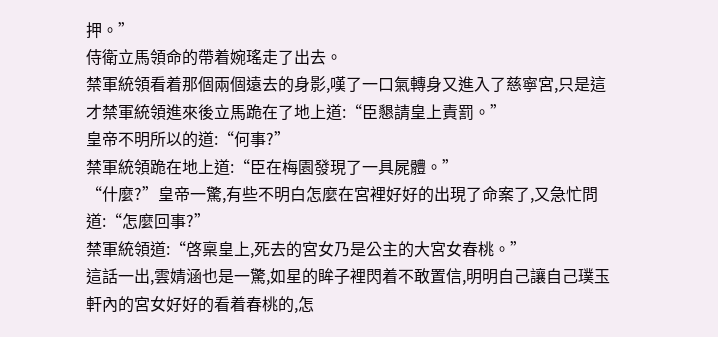押。”
侍衛立馬領命的帶着婉瑤走了出去。
禁軍統領看着那個兩個遠去的身影,嘆了一口氣轉身又進入了慈寧宮,只是這才禁軍統領進來後立馬跪在了地上道:“臣懇請皇上責罰。”
皇帝不明所以的道:“何事?”
禁軍統領跪在地上道:“臣在梅園發現了一具屍體。”
“什麼?”皇帝一驚,有些不明白怎麼在宮裡好好的出現了命案了,又急忙問道:“怎麼回事?”
禁軍統領道:“啓稟皇上,死去的宮女乃是公主的大宮女春桃。”
這話一出,雲婧涵也是一驚,如星的眸子裡閃着不敢置信,明明自己讓自己璞玉軒內的宮女好好的看着春桃的,怎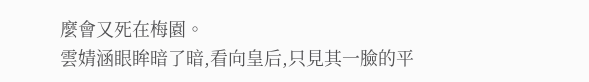麼會又死在梅園。
雲婧涵眼眸暗了暗,看向皇后,只見其一臉的平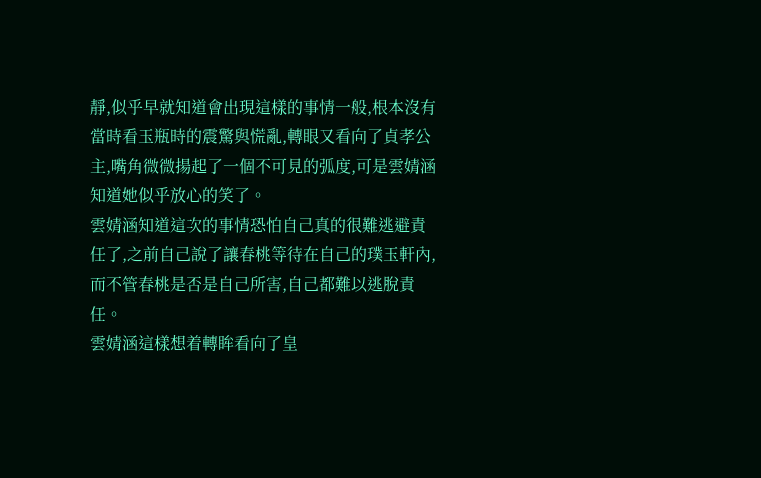靜,似乎早就知道會出現這樣的事情一般,根本沒有當時看玉瓶時的震驚與慌亂,轉眼又看向了貞孝公主,嘴角微微揚起了一個不可見的弧度,可是雲婧涵知道她似乎放心的笑了。
雲婧涵知道這次的事情恐怕自己真的很難逃避責任了,之前自己說了讓春桃等待在自己的璞玉軒內,而不管春桃是否是自己所害,自己都難以逃脫責任。
雲婧涵這樣想着轉眸看向了皇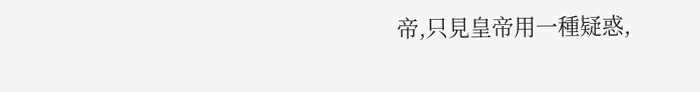帝,只見皇帝用一種疑惑,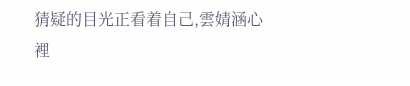猜疑的目光正看着自己,雲婧涵心裡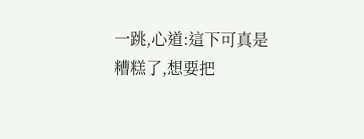一跳,心道:這下可真是糟糕了,想要把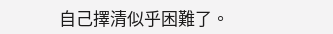自己擇清似乎困難了。